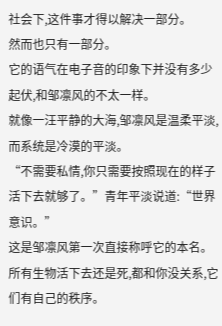社会下,这件事才得以解决一部分。
然而也只有一部分。
它的语气在电子音的印象下并没有多少起伏,和邹凛风的不太一样。
就像一汪平静的大海,邹凛风是温柔平淡,而系统是冷漠的平淡。
“不需要私情,你只需要按照现在的样子活下去就够了。”青年平淡说道:“世界意识。”
这是邹凛风第一次直接称呼它的本名。
所有生物活下去还是死,都和你没关系,它们有自己的秩序。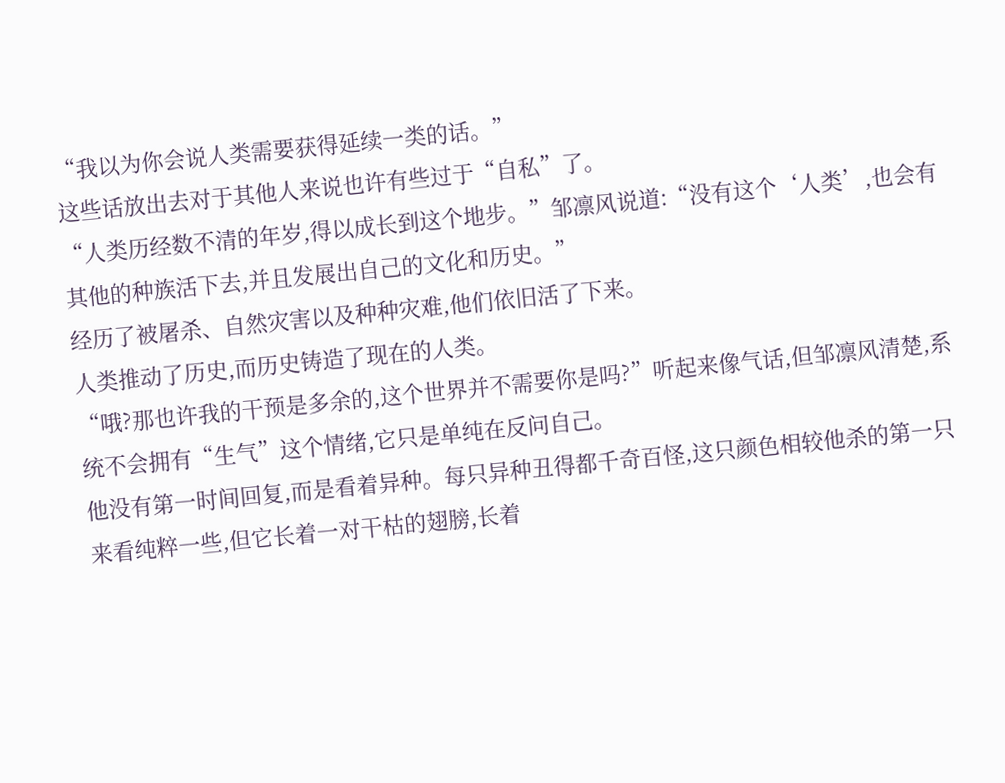“我以为你会说人类需要获得延续一类的话。”
这些话放出去对于其他人来说也许有些过于“自私”了。
“人类历经数不清的年岁,得以成长到这个地步。”邹凛风说道:“没有这个‘人类’,也会有其他的种族活下去,并且发展出自己的文化和历史。”
经历了被屠杀、自然灾害以及种种灾难,他们依旧活了下来。
人类推动了历史,而历史铸造了现在的人类。
“哦?那也许我的干预是多余的,这个世界并不需要你是吗?”听起来像气话,但邹凛风清楚,系统不会拥有“生气”这个情绪,它只是单纯在反问自己。
他没有第一时间回复,而是看着异种。每只异种丑得都千奇百怪,这只颜色相较他杀的第一只来看纯粹一些,但它长着一对干枯的翅膀,长着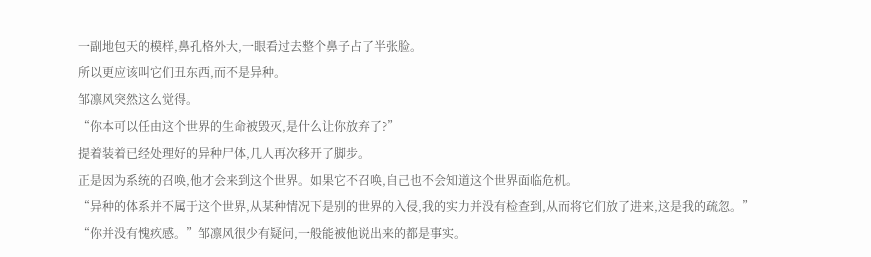一副地包天的模样,鼻孔格外大,一眼看过去整个鼻子占了半张脸。
所以更应该叫它们丑东西,而不是异种。
邹凛风突然这么觉得。
“你本可以任由这个世界的生命被毁灭,是什么让你放弃了?”
提着装着已经处理好的异种尸体,几人再次移开了脚步。
正是因为系统的召唤,他才会来到这个世界。如果它不召唤,自己也不会知道这个世界面临危机。
“异种的体系并不属于这个世界,从某种情况下是别的世界的入侵,我的实力并没有检查到,从而将它们放了进来,这是我的疏忽。”
“你并没有愧疚感。”邹凛风很少有疑问,一般能被他说出来的都是事实。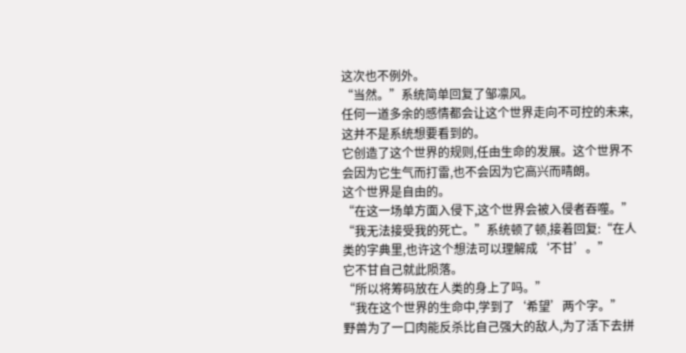这次也不例外。
“当然。”系统简单回复了邹凛风。
任何一道多余的感情都会让这个世界走向不可控的未来,这并不是系统想要看到的。
它创造了这个世界的规则,任由生命的发展。这个世界不会因为它生气而打雷,也不会因为它高兴而晴朗。
这个世界是自由的。
“在这一场单方面入侵下,这个世界会被入侵者吞噬。”
“我无法接受我的死亡。”系统顿了顿,接着回复:“在人类的字典里,也许这个想法可以理解成‘不甘’。”
它不甘自己就此陨落。
“所以将筹码放在人类的身上了吗。”
“我在这个世界的生命中,学到了‘希望’两个字。”
野兽为了一口肉能反杀比自己强大的敌人,为了活下去拼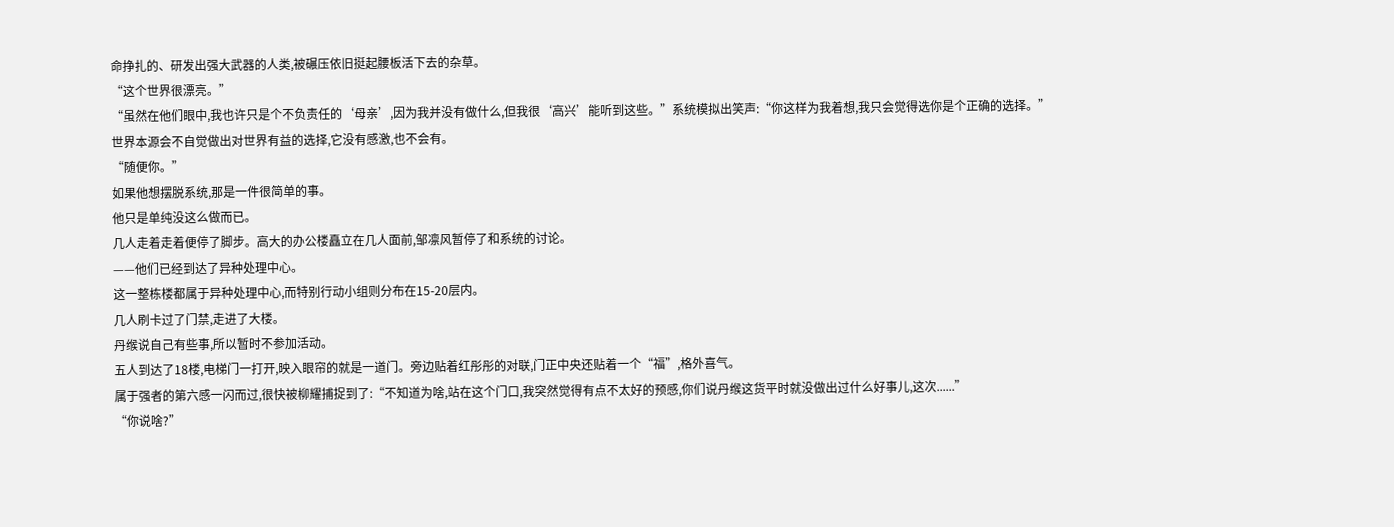命挣扎的、研发出强大武器的人类,被碾压依旧挺起腰板活下去的杂草。
“这个世界很漂亮。”
“虽然在他们眼中,我也许只是个不负责任的‘母亲’,因为我并没有做什么,但我很‘高兴’能听到这些。”系统模拟出笑声:“你这样为我着想,我只会觉得选你是个正确的选择。”
世界本源会不自觉做出对世界有益的选择,它没有感激,也不会有。
“随便你。”
如果他想摆脱系统,那是一件很简单的事。
他只是单纯没这么做而已。
几人走着走着便停了脚步。高大的办公楼矗立在几人面前,邹凛风暂停了和系统的讨论。
——他们已经到达了异种处理中心。
这一整栋楼都属于异种处理中心,而特别行动小组则分布在15-20层内。
几人刷卡过了门禁,走进了大楼。
丹缑说自己有些事,所以暂时不参加活动。
五人到达了18楼,电梯门一打开,映入眼帘的就是一道门。旁边贴着红彤彤的对联,门正中央还贴着一个“福”,格外喜气。
属于强者的第六感一闪而过,很快被柳耀捕捉到了:“不知道为啥,站在这个门口,我突然觉得有点不太好的预感,你们说丹缑这货平时就没做出过什么好事儿,这次......”
“你说啥?”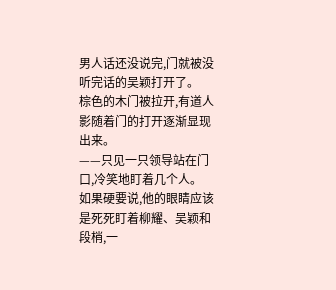男人话还没说完,门就被没听完话的吴颖打开了。
棕色的木门被拉开,有道人影随着门的打开逐渐显现出来。
——只见一只领导站在门口,冷笑地盯着几个人。
如果硬要说,他的眼睛应该是死死盯着柳耀、吴颖和段梢,一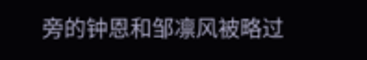旁的钟恩和邹凛风被略过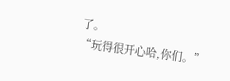了。
“玩得很开心哈,你们。”